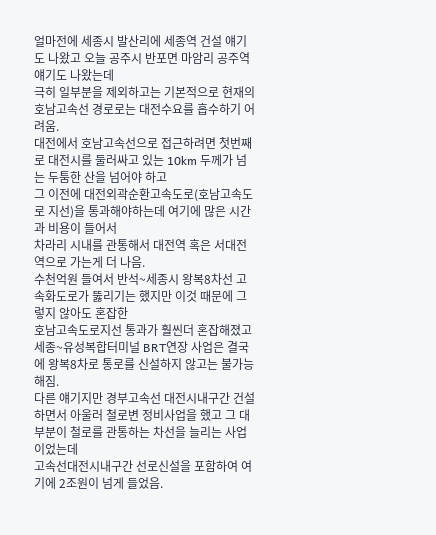얼마전에 세종시 발산리에 세종역 건설 얘기도 나왔고 오늘 공주시 반포면 마암리 공주역 얘기도 나왔는데
극히 일부분을 제외하고는 기본적으로 현재의 호남고속선 경로로는 대전수요를 흡수하기 어려움.
대전에서 호남고속선으로 접근하려면 첫번째로 대전시를 둘러싸고 있는 10km 두께가 넘는 두툼한 산을 넘어야 하고
그 이전에 대전외곽순환고속도로(호남고속도로 지선)을 통과해야하는데 여기에 많은 시간과 비용이 들어서
차라리 시내를 관통해서 대전역 혹은 서대전역으로 가는게 더 나음.
수천억원 들여서 반석~세종시 왕복8차선 고속화도로가 뚫리기는 했지만 이것 때문에 그렇지 않아도 혼잡한
호남고속도로지선 통과가 훨씬더 혼잡해졌고 세종~유성복합터미널 BRT연장 사업은 결국에 왕복8차로 통로를 신설하지 않고는 불가능해짐.
다른 얘기지만 경부고속선 대전시내구간 건설하면서 아울러 철로변 정비사업을 했고 그 대부분이 철로를 관통하는 차선을 늘리는 사업이었는데
고속선대전시내구간 선로신설을 포함하여 여기에 2조원이 넘게 들었음.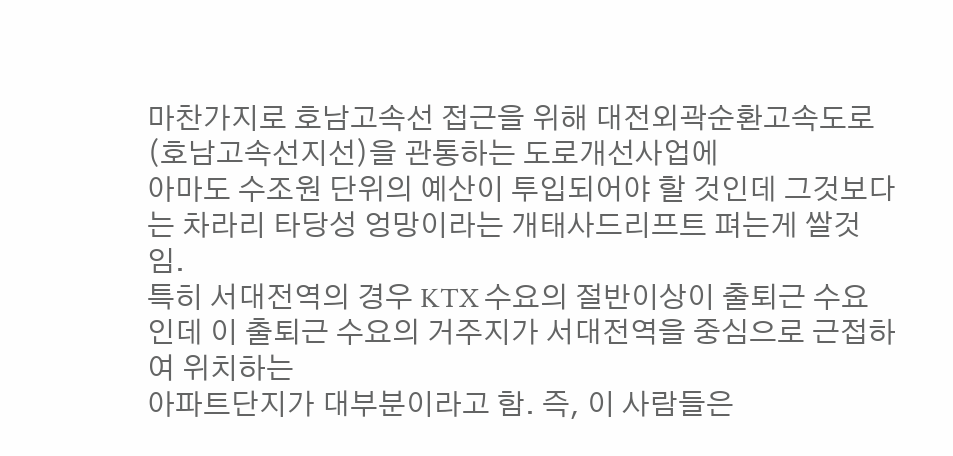마찬가지로 호남고속선 접근을 위해 대전외곽순환고속도로(호남고속선지선)을 관통하는 도로개선사업에
아마도 수조원 단위의 예산이 투입되어야 할 것인데 그것보다는 차라리 타당성 엉망이라는 개태사드리프트 펴는게 쌀것임.
특히 서대전역의 경우 KTX 수요의 절반이상이 출퇴근 수요인데 이 출퇴근 수요의 거주지가 서대전역을 중심으로 근접하여 위치하는
아파트단지가 대부분이라고 함. 즉, 이 사람들은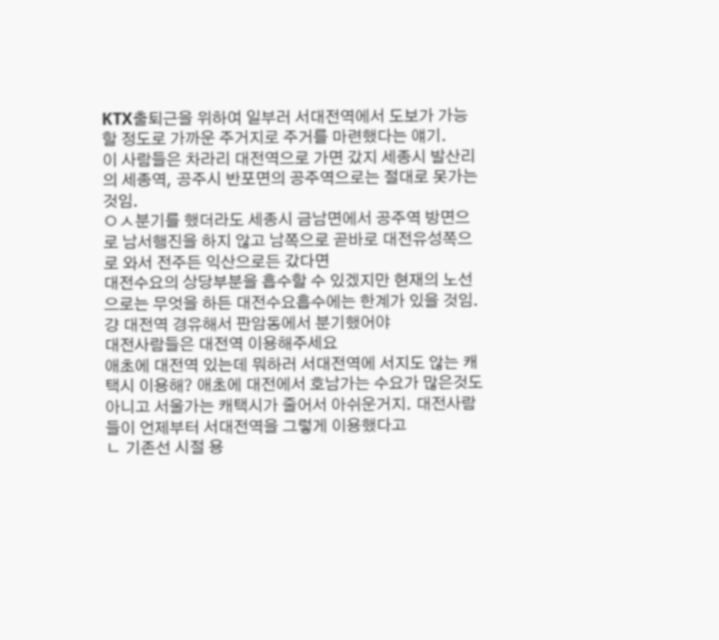KTX출퇴근을 위하여 일부러 서대전역에서 도보가 가능할 정도로 가까운 주거지로 주거를 마련했다는 얘기.
이 사람들은 차라리 대전역으로 가면 갔지 세종시 발산리의 세종역, 공주시 반포면의 공주역으로는 절대로 못가는 것임.
ㅇㅅ분기를 했더라도 세종시 금남면에서 공주역 방면으로 남서행진을 하지 않고 남쪽으로 곧바로 대전유성쪽으로 와서 전주든 익산으로든 갔다면
대전수요의 상당부분을 흡수할 수 있겠지만 현재의 노선으로는 무엇을 하든 대전수요흡수에는 한계가 있을 것임.
걍 대전역 경유해서 판암동에서 분기했어야
대전사람들은 대전역 이용해주세요
애초에 대전역 있는데 뭐하러 서대전역에 서지도 않는 캐택시 이용해? 애초에 대전에서 호남가는 수요가 많은것도 아니고 서울가는 캐택시가 줄어서 아쉬운거지. 대전사람들이 언제부터 서대전역을 그렇게 이용했다고
ㄴ 기존선 시절 용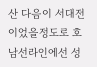산 다음이 서대전이었을정도로 호남선라인에선 성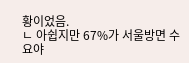황이었음.
ㄴ 아쉽지만 67%가 서울방면 수요야